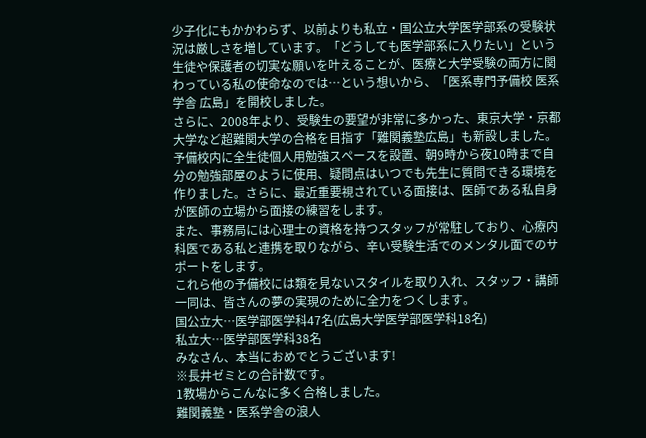少子化にもかかわらず、以前よりも私立・国公立大学医学部系の受験状況は厳しさを増しています。「どうしても医学部系に入りたい」という生徒や保護者の切実な願いを叶えることが、医療と大学受験の両方に関わっている私の使命なのでは…という想いから、「医系専門予備校 医系学舎 広島」を開校しました。
さらに、2008年より、受験生の要望が非常に多かった、東京大学・京都大学など超難関大学の合格を目指す「難関義塾広島」も新設しました。
予備校内に全生徒個人用勉強スペースを設置、朝9時から夜10時まで自分の勉強部屋のように使用、疑問点はいつでも先生に質問できる環境を作りました。さらに、最近重要視されている面接は、医師である私自身が医師の立場から面接の練習をします。
また、事務局には心理士の資格を持つスタッフが常駐しており、心療内科医である私と連携を取りながら、辛い受験生活でのメンタル面でのサポートをします。
これら他の予備校には類を見ないスタイルを取り入れ、スタッフ・講師一同は、皆さんの夢の実現のために全力をつくします。
国公立大…医学部医学科47名(広島大学医学部医学科18名)
私立大…医学部医学科38名
みなさん、本当におめでとうございます!
※長井ゼミとの合計数です。
1教場からこんなに多く合格しました。
難関義塾・医系学舎の浪人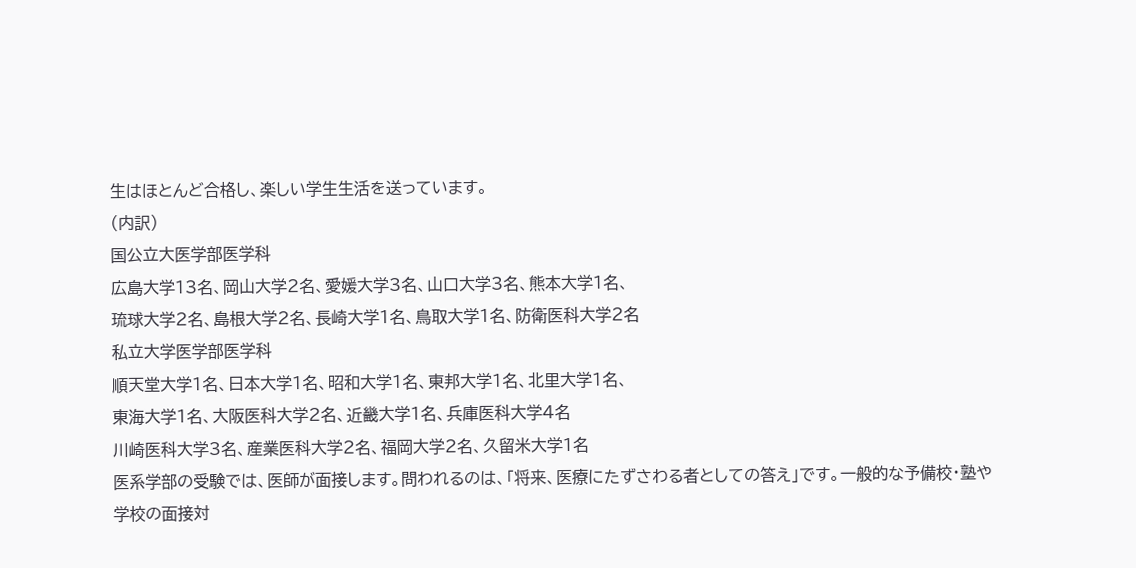生はほとんど合格し、楽しい学生生活を送っています。
(内訳)
国公立大医学部医学科
広島大学13名、岡山大学2名、愛媛大学3名、山口大学3名、熊本大学1名、
琉球大学2名、島根大学2名、長崎大学1名、鳥取大学1名、防衛医科大学2名
私立大学医学部医学科
順天堂大学1名、日本大学1名、昭和大学1名、東邦大学1名、北里大学1名、
東海大学1名、大阪医科大学2名、近畿大学1名、兵庫医科大学4名
川崎医科大学3名、産業医科大学2名、福岡大学2名、久留米大学1名
医系学部の受験では、医師が面接します。問われるのは、「将来、医療にたずさわる者としての答え」です。一般的な予備校・塾や学校の面接対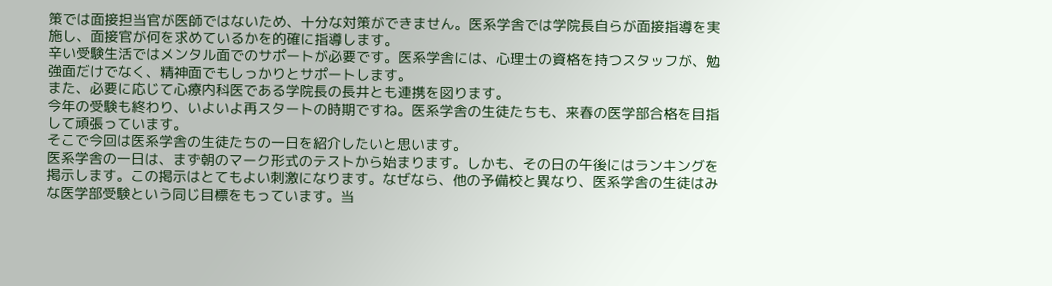策では面接担当官が医師ではないため、十分な対策ができません。医系学舎では学院長自らが面接指導を実施し、面接官が何を求めているかを的確に指導します。
辛い受験生活ではメンタル面でのサポートが必要です。医系学舎には、心理士の資格を持つスタッフが、勉強面だけでなく、精神面でもしっかりとサポートします。
また、必要に応じて心療内科医である学院長の長井とも連携を図ります。
今年の受験も終わり、いよいよ再スタートの時期ですね。医系学舎の生徒たちも、来春の医学部合格を目指して頑張っています。
そこで今回は医系学舎の生徒たちの一日を紹介したいと思います。
医系学舎の一日は、まず朝のマーク形式のテストから始まります。しかも、その日の午後にはランキングを掲示します。この掲示はとてもよい刺激になります。なぜなら、他の予備校と異なり、医系学舎の生徒はみな医学部受験という同じ目標をもっています。当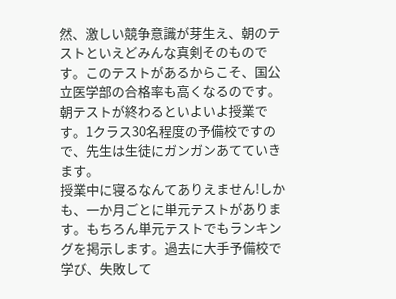然、激しい競争意識が芽生え、朝のテストといえどみんな真剣そのものです。このテストがあるからこそ、国公立医学部の合格率も高くなるのです。
朝テストが終わるといよいよ授業です。1クラス30名程度の予備校ですので、先生は生徒にガンガンあてていきます。
授業中に寝るなんてありえません!しかも、一か月ごとに単元テストがあります。もちろん単元テストでもランキングを掲示します。過去に大手予備校で学び、失敗して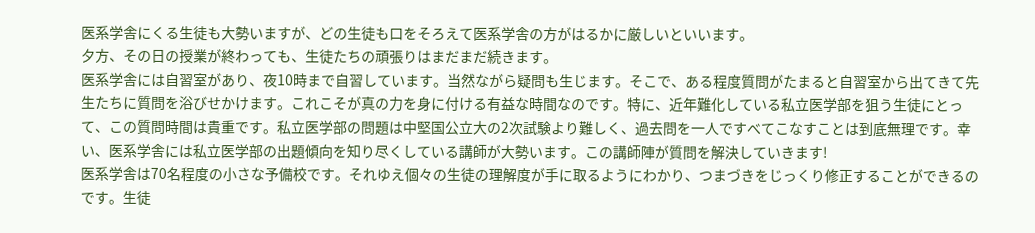医系学舎にくる生徒も大勢いますが、どの生徒も口をそろえて医系学舎の方がはるかに厳しいといいます。
夕方、その日の授業が終わっても、生徒たちの頑張りはまだまだ続きます。
医系学舎には自習室があり、夜10時まで自習しています。当然ながら疑問も生じます。そこで、ある程度質問がたまると自習室から出てきて先生たちに質問を浴びせかけます。これこそが真の力を身に付ける有益な時間なのです。特に、近年難化している私立医学部を狙う生徒にとって、この質問時間は貴重です。私立医学部の問題は中堅国公立大の2次試験より難しく、過去問を一人ですべてこなすことは到底無理です。幸い、医系学舎には私立医学部の出題傾向を知り尽くしている講師が大勢います。この講師陣が質問を解決していきます!
医系学舎は70名程度の小さな予備校です。それゆえ個々の生徒の理解度が手に取るようにわかり、つまづきをじっくり修正することができるのです。生徒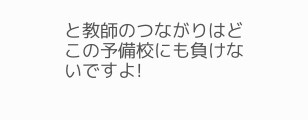と教師のつながりはどこの予備校にも負けないですよ!